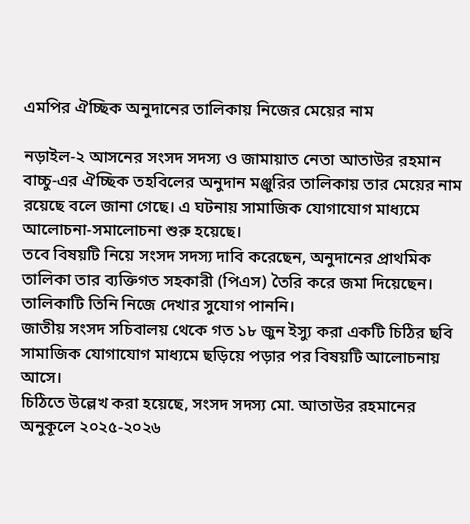এমপির ঐচ্ছিক অনুদানের তালিকায় নিজের মেয়ের নাম

নড়াইল-২ আসনের সংসদ সদস্য ও জামায়াত নেতা আতাউর রহমান বাচ্চু-এর ঐচ্ছিক তহবিলের অনুদান মঞ্জুরির তালিকায় তার মেয়ের নাম রয়েছে বলে জানা গেছে। এ ঘটনায় সামাজিক যোগাযোগ মাধ্যমে আলোচনা-সমালোচনা শুরু হয়েছে।
তবে বিষয়টি নিয়ে সংসদ সদস্য দাবি করেছেন, অনুদানের প্রাথমিক তালিকা তার ব্যক্তিগত সহকারী (পিএস) তৈরি করে জমা দিয়েছেন। তালিকাটি তিনি নিজে দেখার সুযোগ পাননি।
জাতীয় সংসদ সচিবালয় থেকে গত ১৮ জুন ইস্যু করা একটি চিঠির ছবি সামাজিক যোগাযোগ মাধ্যমে ছড়িয়ে পড়ার পর বিষয়টি আলোচনায় আসে।
চিঠিতে উল্লেখ করা হয়েছে, সংসদ সদস্য মো. আতাউর রহমানের অনুকূলে ২০২৫-২০২৬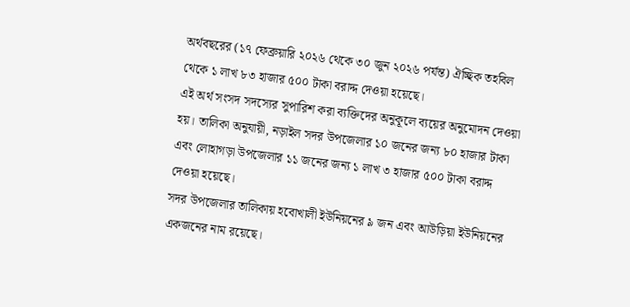অর্থবছরের (১৭ ফেব্রুয়ারি ২০২৬ থেকে ৩০ জুন ২০২৬ পর্যন্ত) ঐচ্ছিক তহবিল থেকে ১ লাখ ৮৩ হাজার ৫০০ টাকা বরাদ্দ দেওয়া হয়েছে।
এই অর্থ সংসদ সদস্যের সুপারিশ করা ব্যক্তিদের অনুকূলে ব্যয়ের অনুমোদন দেওয়া হয়। তালিকা অনুযায়ী, নড়াইল সদর উপজেলার ১০ জনের জন্য ৮০ হাজার টাকা এবং লোহাগড়া উপজেলার ১১ জনের জন্য ১ লাখ ৩ হাজার ৫০০ টাকা বরাদ্দ দেওয়া হয়েছে।
সদর উপজেলার তালিকায় হবোখালী ইউনিয়নের ৯ জন এবং আউড়িয়া ইউনিয়নের একজনের নাম রয়েছে।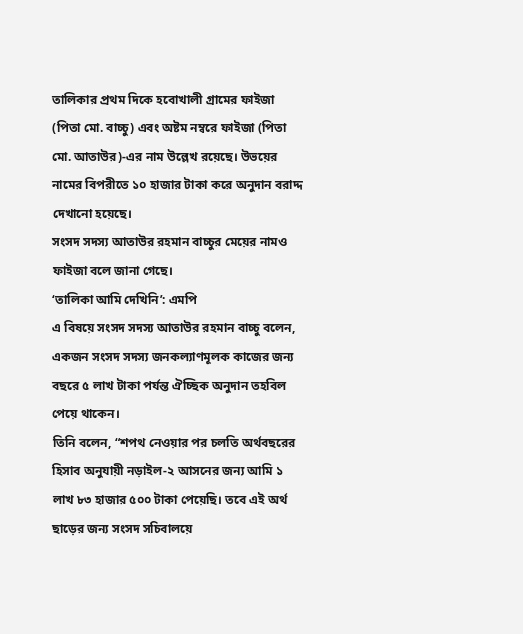তালিকার প্রথম দিকে হবোখালী গ্রামের ফাইজা (পিতা মো. বাচ্চু) এবং অষ্টম নম্বরে ফাইজা (পিতা মো. আতাউর)-এর নাম উল্লেখ রয়েছে। উভয়ের নামের বিপরীতে ১০ হাজার টাকা করে অনুদান বরাদ্দ দেখানো হয়েছে।
সংসদ সদস্য আতাউর রহমান বাচ্চুর মেয়ের নামও ফাইজা বলে জানা গেছে।
‘তালিকা আমি দেখিনি’: এমপি
এ বিষয়ে সংসদ সদস্য আতাউর রহমান বাচ্চু বলেন, একজন সংসদ সদস্য জনকল্যাণমূলক কাজের জন্য বছরে ৫ লাখ টাকা পর্যন্ত ঐচ্ছিক অনুদান তহবিল পেয়ে থাকেন।
তিনি বলেন, “শপথ নেওয়ার পর চলতি অর্থবছরের হিসাব অনুযায়ী নড়াইল-২ আসনের জন্য আমি ১ লাখ ৮৩ হাজার ৫০০ টাকা পেয়েছি। তবে এই অর্থ ছাড়ের জন্য সংসদ সচিবালয়ে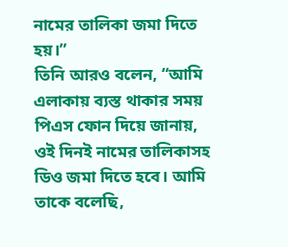নামের তালিকা জমা দিতে হয়।”
তিনি আরও বলেন, “আমি এলাকায় ব্যস্ত থাকার সময় পিএস ফোন দিয়ে জানায়, ওই দিনই নামের তালিকাসহ ডিও জমা দিতে হবে। আমি তাকে বলেছি,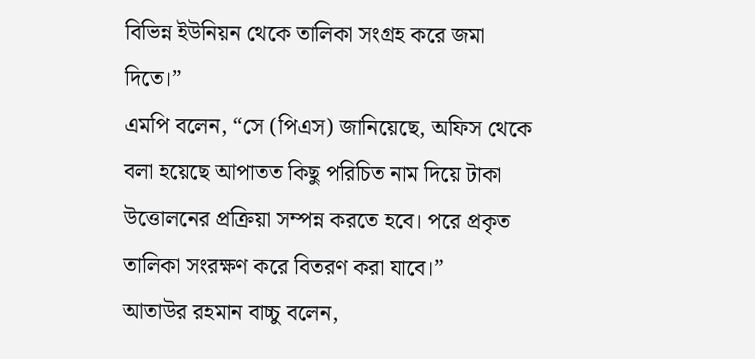বিভিন্ন ইউনিয়ন থেকে তালিকা সংগ্রহ করে জমা দিতে।”
এমপি বলেন, “সে (পিএস) জানিয়েছে, অফিস থেকে বলা হয়েছে আপাতত কিছু পরিচিত নাম দিয়ে টাকা উত্তোলনের প্রক্রিয়া সম্পন্ন করতে হবে। পরে প্রকৃত তালিকা সংরক্ষণ করে বিতরণ করা যাবে।”
আতাউর রহমান বাচ্চু বলেন,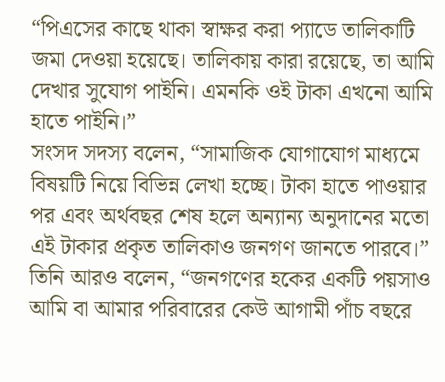“পিএসের কাছে থাকা স্বাক্ষর করা প্যাডে তালিকাটি জমা দেওয়া হয়েছে। তালিকায় কারা রয়েছে, তা আমি দেখার সুযোগ পাইনি। এমনকি ওই টাকা এখনো আমি হাতে পাইনি।”
সংসদ সদস্য বলেন, “সামাজিক যোগাযোগ মাধ্যমে বিষয়টি নিয়ে বিভিন্ন লেখা হচ্ছে। টাকা হাতে পাওয়ার পর এবং অর্থবছর শেষ হলে অন্যান্য অনুদানের মতো এই টাকার প্রকৃত তালিকাও জনগণ জানতে পারবে।”
তিনি আরও বলেন, “জনগণের হকের একটি পয়সাও আমি বা আমার পরিবারের কেউ আগামী পাঁচ বছরে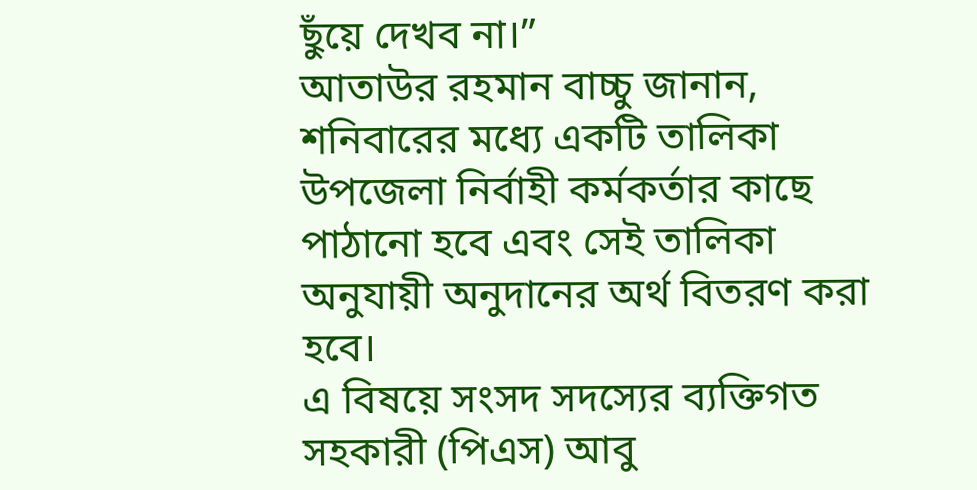ছুঁয়ে দেখব না।”
আতাউর রহমান বাচ্চু জানান, শনিবারের মধ্যে একটি তালিকা উপজেলা নির্বাহী কর্মকর্তার কাছে পাঠানো হবে এবং সেই তালিকা অনুযায়ী অনুদানের অর্থ বিতরণ করা হবে।
এ বিষয়ে সংসদ সদস্যের ব্যক্তিগত সহকারী (পিএস) আবু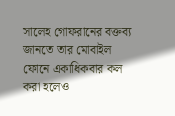সালেহ গোফরানের বক্তব্য জানতে তার মোবাইল ফোনে একাধিকবার কল করা হলেও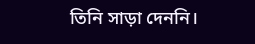তিনি সাড়া দেননি।